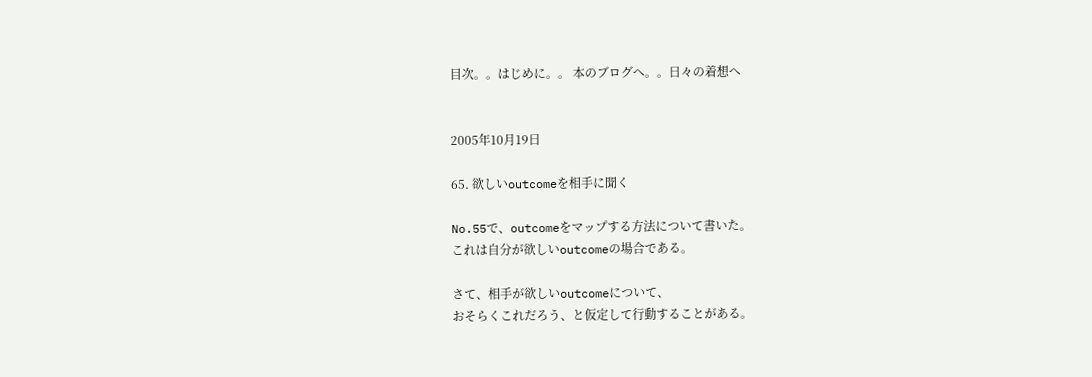目次。。はじめに。。 本のブログへ。。日々の着想へ


2005年10月19日

65. 欲しいoutcomeを相手に聞く

No.55で、outcomeをマップする方法について書いた。
これは自分が欲しいoutcomeの場合である。

さて、相手が欲しいoutcomeについて、
おそらくこれだろう、と仮定して行動することがある。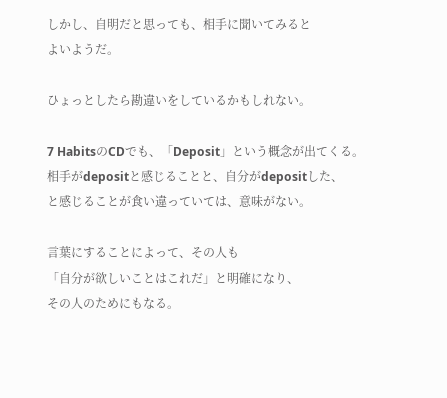しかし、自明だと思っても、相手に聞いてみると
よいようだ。

ひょっとしたら勘違いをしているかもしれない。

7 HabitsのCDでも、「Deposit」という概念が出てくる。
相手がdepositと感じることと、自分がdepositした、
と感じることが食い違っていては、意味がない。

言葉にすることによって、その人も
「自分が欲しいことはこれだ」と明確になり、
その人のためにもなる。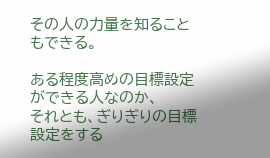その人の力量を知ることもできる。

ある程度高めの目標設定ができる人なのか、
それとも、ぎりぎりの目標設定をする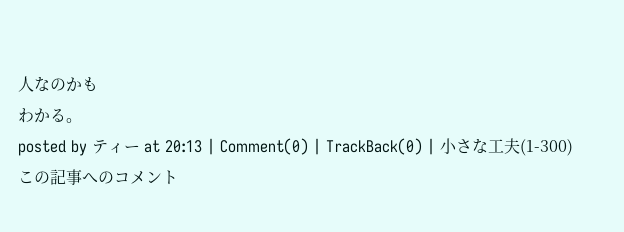人なのかも
わかる。
posted by ティー at 20:13 | Comment(0) | TrackBack(0) | 小さな工夫(1-300)
この記事へのコメント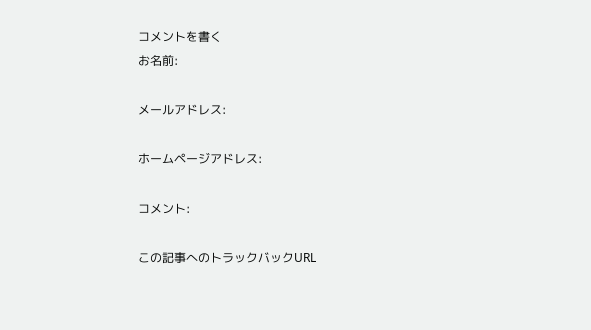コメントを書く
お名前:

メールアドレス:

ホームページアドレス:

コメント:

この記事へのトラックバックURL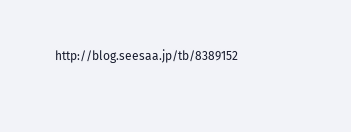http://blog.seesaa.jp/tb/8389152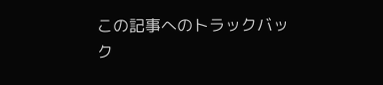この記事へのトラックバック